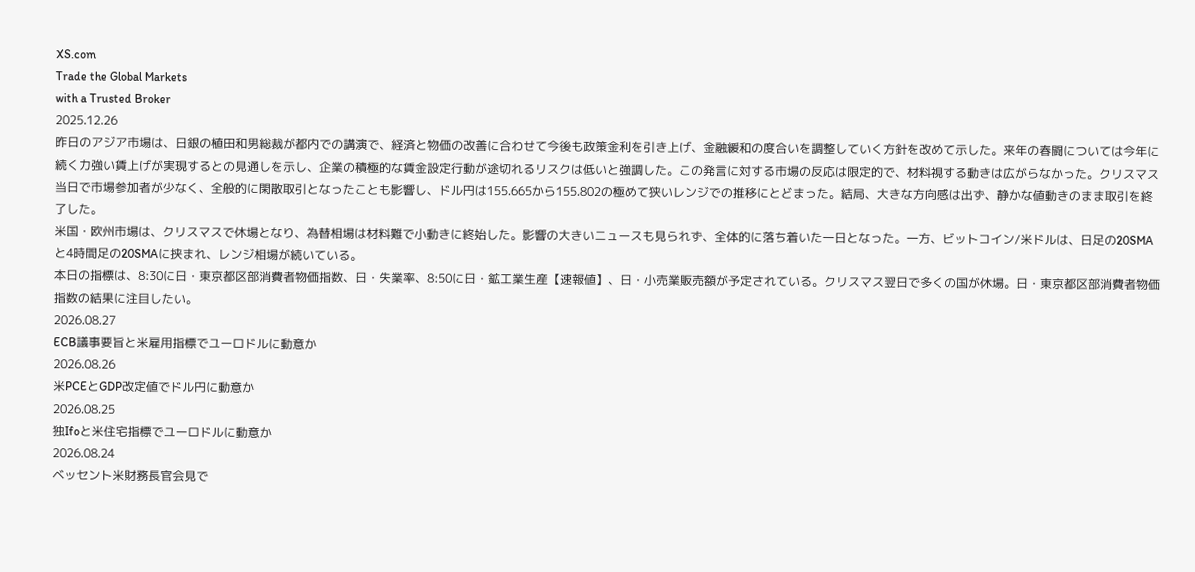XS.com
Trade the Global Markets
with a Trusted Broker
2025.12.26
昨日のアジア市場は、日銀の植田和男総裁が都内での講演で、経済と物価の改善に合わせて今後も政策金利を引き上げ、金融緩和の度合いを調整していく方針を改めて示した。来年の春闘については今年に続く力強い賃上げが実現するとの見通しを示し、企業の積極的な賃金設定行動が途切れるリスクは低いと強調した。この発言に対する市場の反応は限定的で、材料視する動きは広がらなかった。クリスマス当日で市場参加者が少なく、全般的に閑散取引となったことも影響し、ドル円は155.665から155.802の極めて狭いレンジでの推移にとどまった。結局、大きな方向感は出ず、静かな値動きのまま取引を終了した。
米国・欧州市場は、クリスマスで休場となり、為替相場は材料難で小動きに終始した。影響の大きいニュースも見られず、全体的に落ち着いた一日となった。一方、ビットコイン/米ドルは、日足の20SMAと4時間足の20SMAに挟まれ、レンジ相場が続いている。
本日の指標は、8:30に日・東京都区部消費者物価指数、日・失業率、8:50に日・鉱工業生産【速報値】、日・小売業販売額が予定されている。クリスマス翌日で多くの国が休場。日・東京都区部消費者物価指数の結果に注目したい。
2026.08.27
ECB議事要旨と米雇用指標でユーロドルに動意か
2026.08.26
米PCEとGDP改定値でドル円に動意か
2026.08.25
独Ifoと米住宅指標でユーロドルに動意か
2026.08.24
ベッセント米財務長官会見で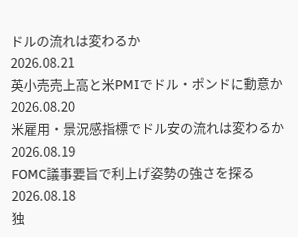ドルの流れは変わるか
2026.08.21
英小売売上高と米PMIでドル・ポンドに動意か
2026.08.20
米雇用・景況感指標でドル安の流れは変わるか
2026.08.19
FOMC議事要旨で利上げ姿勢の強さを探る
2026.08.18
独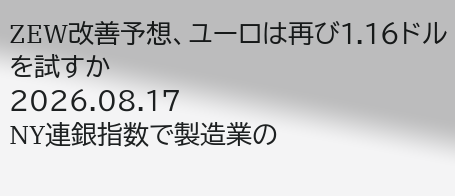ZEW改善予想、ユーロは再び1.16ドルを試すか
2026.08.17
NY連銀指数で製造業の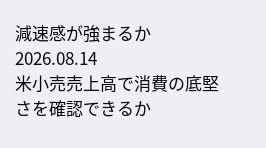減速感が強まるか
2026.08.14
米小売売上高で消費の底堅さを確認できるか